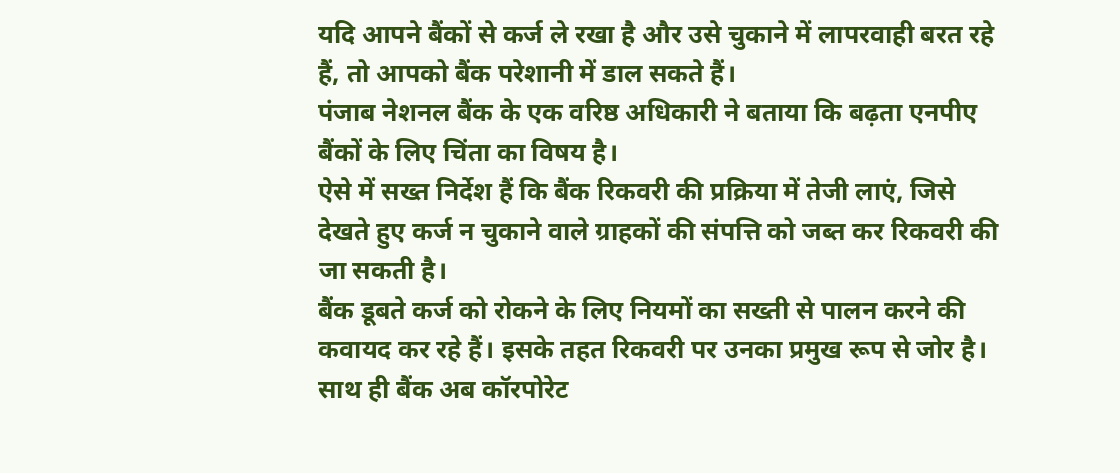यदि आपने बैंकों से कर्ज ले रखा है और उसे चुकाने में लापरवाही बरत रहे हैं, तो आपको बैंक परेशानी में डाल सकते हैं।
पंजाब नेशनल बैंक के एक वरिष्ठ अधिकारी ने बताया कि बढ़ता एनपीए बैंकों के लिए चिंता का विषय है।
ऐसे में सख्त निर्देश हैं कि बैंक रिकवरी की प्रक्रिया में तेजी लाएं, जिसे देखते हुए कर्ज न चुकाने वाले ग्राहकों की संपत्ति को जब्त कर रिकवरी की जा सकती है।
बैंक डूबते कर्ज को रोकने के लिए नियमों का सख्ती से पालन करने की कवायद कर रहे हैं। इसके तहत रिकवरी पर उनका प्रमुख रूप से जोर है।
साथ ही बैंक अब कॉरपोरेट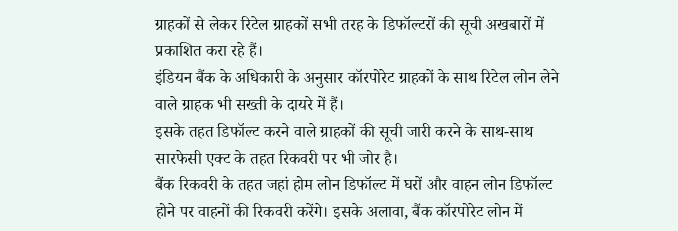ग्राहकों से लेकर रिटेल ग्राहकों सभी तरह के डिफॉल्टरों की सूची अखबारों में प्रकाशित करा रहे हैं।
इंडियन बैंक के अधिकारी के अनुसार कॉरपोरेट ग्राहकों के साथ रिटेल लोन लेने वाले ग्राहक भी सख्ती के दायरे में हैं।
इसके तहत डिफॉल्ट करने वाले ग्राहकों की सूची जारी करने के साथ-साथ सारफेसी एक्ट के तहत रिकवरी पर भी जोर है।
बैंक रिकवरी के तहत जहां होम लोन डिफॉल्ट में घरों और वाहन लोन डिफॉल्ट होने पर वाहनों की रिकवरी करेंगे। इसके अलावा, बैंक कॉरपोरेट लोन में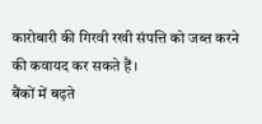कारोबारी की गिरवी रखी संपत्ति को जब्त करने की कवायद कर सकते हैं।
बैंकों में बढ़ते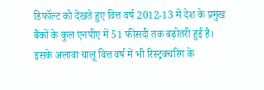डिफॉल्ट को देखते हुए वित्त वर्ष 2012-13 में देश के प्रमुख बैंकों के कुल एनपीए में 51 फीसदी तक बढ़ोतरी हुई है।
इसके अलावा चालू वित्त वर्ष में भी रिस्ट्रक्चरिंग के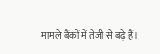मामले बैंकों में तेजी से बढ़े हैं।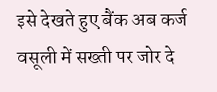इसे देखते हुए बैंक अब कर्ज वसूली में सख्ती पर जोर दे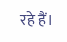रहे हैं।